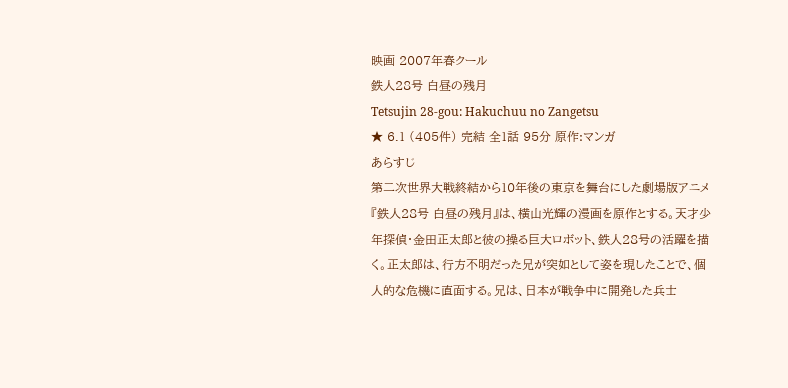映画 2007年春クール
鉄人28号 白昼の残月
Tetsujin 28-gou: Hakuchuu no Zangetsu
★ 6.1 (405件) 完結 全1話 95分 原作:マンガ
あらすじ
第二次世界大戦終結から10年後の東京を舞台にした劇場版アニメ『鉄人28号 白昼の残月』は、横山光輝の漫画を原作とする。天才少年探偵・金田正太郎と彼の操る巨大ロボット、鉄人28号の活躍を描く。正太郎は、行方不明だった兄が突如として姿を現したことで、個人的な危機に直面する。兄は、日本が戦争中に開発した兵士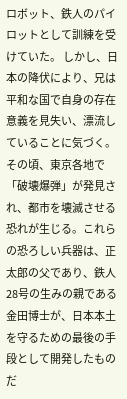ロボット、鉄人のパイロットとして訓練を受けていた。 しかし、日本の降伏により、兄は平和な国で自身の存在意義を見失い、漂流していることに気づく。その頃、東京各地で「破壊爆弾」が発見され、都市を壊滅させる恐れが生じる。これらの恐ろしい兵器は、正太郎の父であり、鉄人28号の生みの親である金田博士が、日本本土を守るための最後の手段として開発したものだ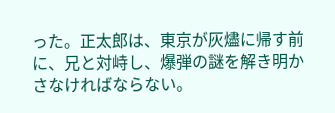った。正太郎は、東京が灰燼に帰す前に、兄と対峙し、爆弾の謎を解き明かさなければならない。